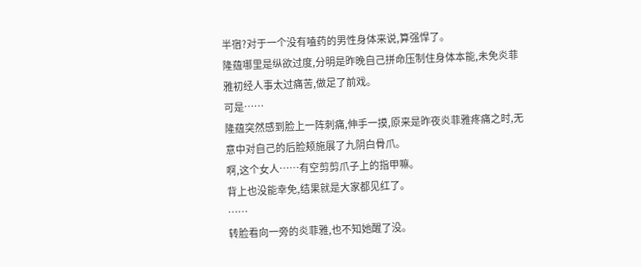半宿?对于一个没有嗑药的男性身体来说,算强悍了。
隆蕴哪里是纵欲过度,分明是昨晚自己拼命压制住身体本能,未免炎菲雅初经人事太过痛苦,做足了前戏。
可是……
隆蕴突然感到脸上一阵刺痛,伸手一摸,原来是昨夜炎菲雅疼痛之时,无意中对自己的后脸颊施展了九阴白骨爪。
啊,这个女人……有空剪剪爪子上的指甲嘛。
背上也没能幸免,结果就是大家都见红了。
……
转脸看向一旁的炎菲雅,也不知她醒了没。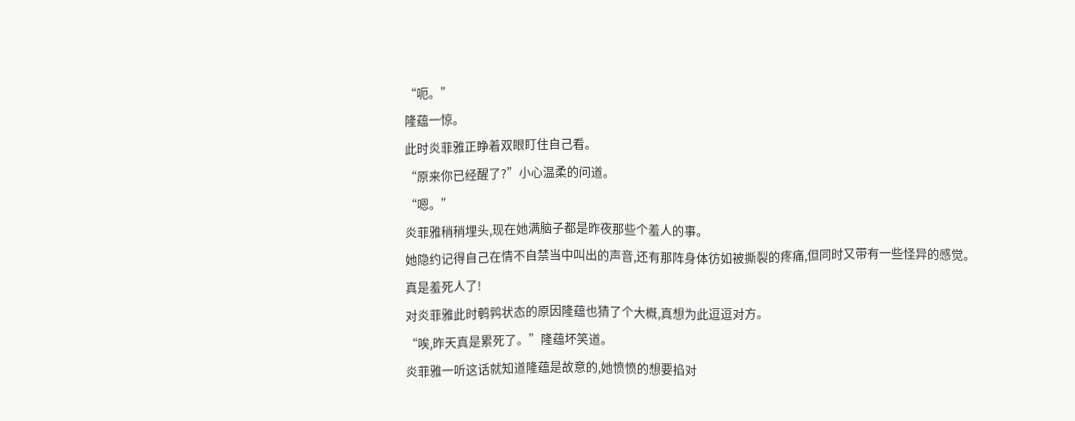“呃。”
隆蕴一惊。
此时炎菲雅正睁着双眼盯住自己看。
“原来你已经醒了?”小心温柔的问道。
“嗯。”
炎菲雅稍稍埋头,现在她满脑子都是昨夜那些个羞人的事。
她隐约记得自己在情不自禁当中叫出的声音,还有那阵身体彷如被撕裂的疼痛,但同时又带有一些怪异的感觉。
真是羞死人了!
对炎菲雅此时鹌鹑状态的原因隆蕴也猜了个大概,真想为此逗逗对方。
“唉,昨天真是累死了。”隆蕴坏笑道。
炎菲雅一听这话就知道隆蕴是故意的,她愤愤的想要掐对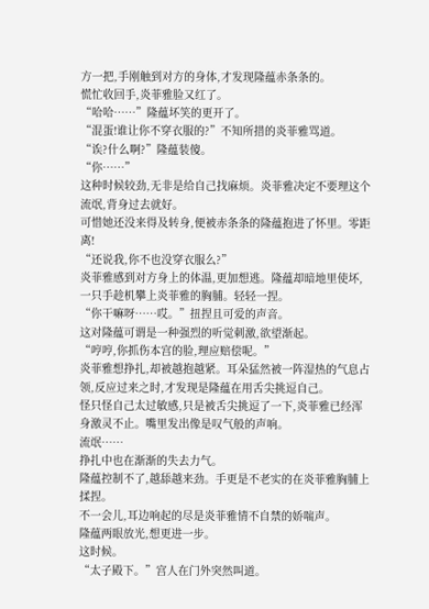方一把,手刚触到对方的身体,才发现隆蕴赤条条的。
慌忙收回手,炎菲雅脸又红了。
“哈哈……”隆蕴坏笑的更开了。
“混蛋!谁让你不穿衣服的?”不知所措的炎菲雅骂道。
“诶?什么啊?”隆蕴装傻。
“你……”
这种时候较劲,无非是给自己找麻烦。炎菲雅决定不要理这个流氓,背身过去就好。
可惜她还没来得及转身,便被赤条条的隆蕴抱进了怀里。零距离!
“还说我,你不也没穿衣服么?”
炎菲雅感到对方身上的体温,更加想逃。隆蕴却暗地里使坏,一只手趁机攀上炎菲雅的胸脯。轻轻一捏。
“你干嘛呀……哎。”扭捏且可爱的声音。
这对隆蕴可谓是一种强烈的听觉刺激,欲望渐起。
“哼哼,你抓伤本宫的脸,理应赔偿呢。”
炎菲雅想挣扎,却被越抱越紧。耳朵猛然被一阵湿热的气息占领,反应过来之时,才发现是隆蕴在用舌尖挑逗自己。
怪只怪自己太过敏感,只是被舌尖挑逗了一下,炎菲雅已经浑身激灵不止。嘴里发出像是叹气般的声响。
流氓……
挣扎中也在渐渐的失去力气。
隆蕴控制不了,越舔越来劲。手更是不老实的在炎菲雅胸脯上揉捏。
不一会儿,耳边响起的尽是炎菲雅情不自禁的娇喘声。
隆蕴两眼放光,想更进一步。
这时候。
“太子殿下。”宫人在门外突然叫道。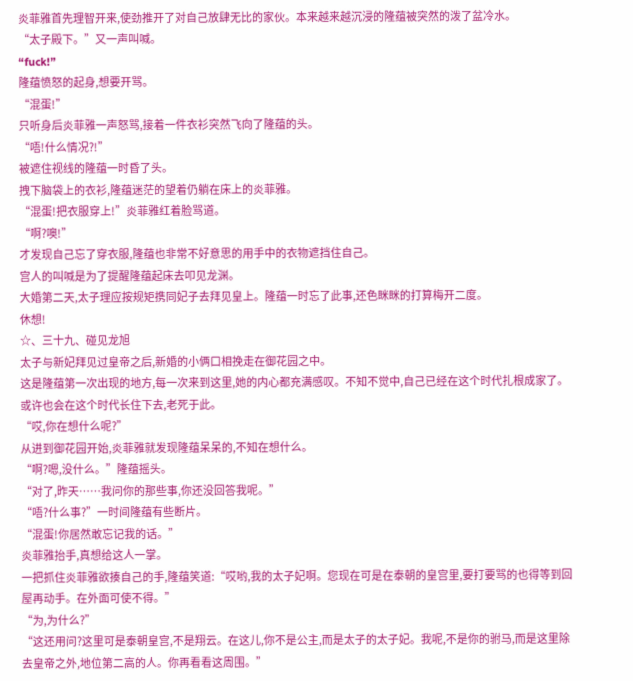炎菲雅首先理智开来,使劲推开了对自己放肆无比的家伙。本来越来越沉浸的隆蕴被突然的泼了盆冷水。
“太子殿下。”又一声叫喊。
“fuck!”
隆蕴愤怒的起身,想要开骂。
“混蛋!”
只听身后炎菲雅一声怒骂,接着一件衣衫突然飞向了隆蕴的头。
“唔!什么情况?!”
被遮住视线的隆蕴一时昏了头。
拽下脑袋上的衣衫,隆蕴迷茫的望着仍躺在床上的炎菲雅。
“混蛋!把衣服穿上!”炎菲雅红着脸骂道。
“啊?噢!”
才发现自己忘了穿衣服,隆蕴也非常不好意思的用手中的衣物遮挡住自己。
宫人的叫喊是为了提醒隆蕴起床去叩见龙渊。
大婚第二天,太子理应按规矩携同妃子去拜见皇上。隆蕴一时忘了此事,还色眯眯的打算梅开二度。
休想!
☆、三十九、碰见龙旭
太子与新妃拜见过皇帝之后,新婚的小俩口相挽走在御花园之中。
这是隆蕴第一次出现的地方,每一次来到这里,她的内心都充满感叹。不知不觉中,自己已经在这个时代扎根成家了。或许也会在这个时代长住下去,老死于此。
“哎,你在想什么呢?”
从进到御花园开始,炎菲雅就发现隆蕴呆呆的,不知在想什么。
“啊?嗯,没什么。”隆蕴摇头。
“对了,昨天……我问你的那些事,你还没回答我呢。”
“唔?什么事?”一时间隆蕴有些断片。
“混蛋!你居然敢忘记我的话。”
炎菲雅抬手,真想给这人一掌。
一把抓住炎菲雅欲揍自己的手,隆蕴笑道:“哎哟,我的太子妃啊。您现在可是在泰朝的皇宫里,要打要骂的也得等到回屋再动手。在外面可使不得。”
“为,为什么?”
“这还用问?这里可是泰朝皇宫,不是翔云。在这儿,你不是公主,而是太子的太子妃。我呢,不是你的驸马,而是这里除去皇帝之外,地位第二高的人。你再看看这周围。”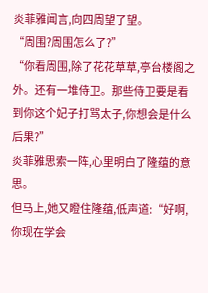炎菲雅闻言,向四周望了望。
“周围?周围怎么了?”
“你看周围,除了花花草草,亭台楼阁之外。还有一堆侍卫。那些侍卫要是看到你这个妃子打骂太子,你想会是什么后果?”
炎菲雅思索一阵,心里明白了隆蕴的意思。
但马上,她又瞪住隆蕴,低声道:“好啊,你现在学会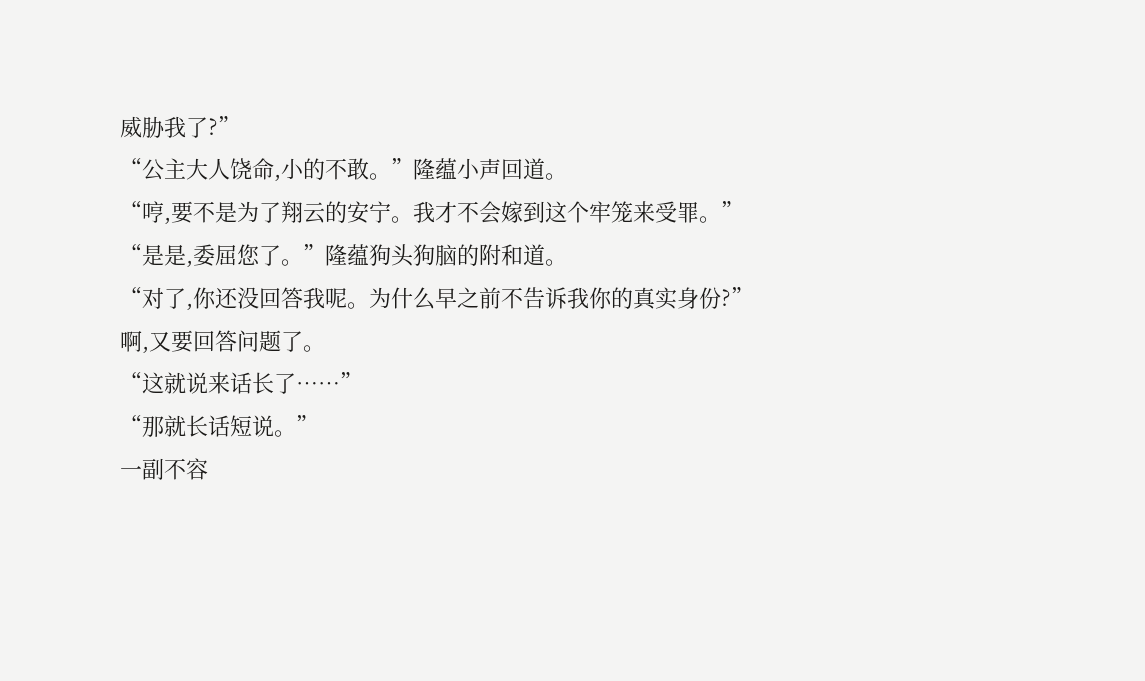威胁我了?”
“公主大人饶命,小的不敢。”隆蕴小声回道。
“哼,要不是为了翔云的安宁。我才不会嫁到这个牢笼来受罪。”
“是是,委屈您了。”隆蕴狗头狗脑的附和道。
“对了,你还没回答我呢。为什么早之前不告诉我你的真实身份?”
啊,又要回答问题了。
“这就说来话长了……”
“那就长话短说。”
一副不容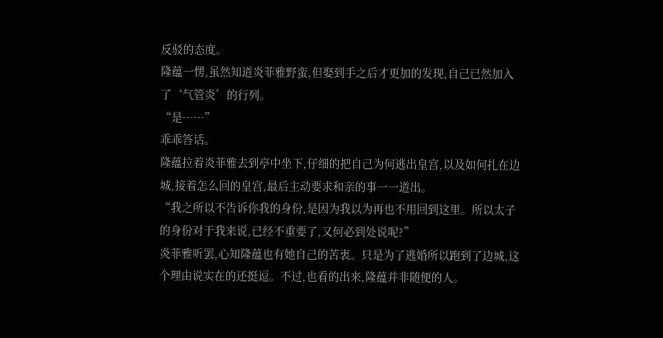反驳的态度。
隆蕴一愣,虽然知道炎菲雅野蛮,但娶到手之后才更加的发现,自己已然加入了‘气管炎’的行列。
“是……”
乖乖答话。
隆蕴拉着炎菲雅去到亭中坐下,仔细的把自己为何逃出皇宫,以及如何扎在边城,接着怎么回的皇宫,最后主动要求和亲的事一一道出。
“我之所以不告诉你我的身份,是因为我以为再也不用回到这里。所以太子的身份对于我来说,已经不重要了,又何必到处说呢?”
炎菲雅听罢,心知隆蕴也有她自己的苦衷。只是为了逃婚所以跑到了边城,这个理由说实在的还挺逗。不过,也看的出来,隆蕴并非随便的人。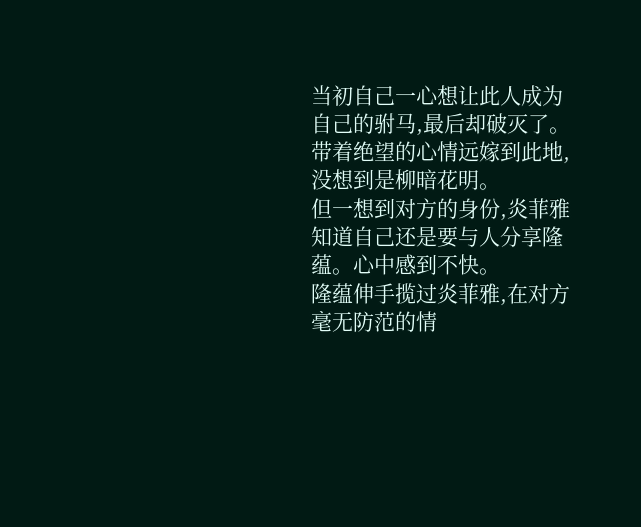当初自己一心想让此人成为自己的驸马,最后却破灭了。带着绝望的心情远嫁到此地,没想到是柳暗花明。
但一想到对方的身份,炎菲雅知道自己还是要与人分享隆蕴。心中感到不快。
隆蕴伸手揽过炎菲雅,在对方毫无防范的情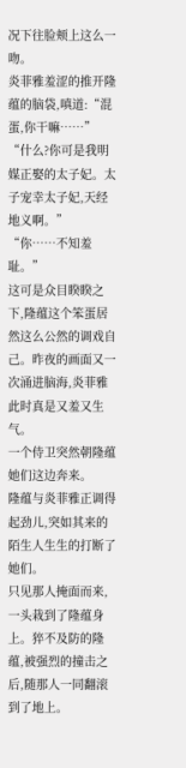况下往脸颊上这么一吻。
炎菲雅羞涩的推开隆蕴的脑袋,嗔道:“混蛋,你干嘛……”
“什么?你可是我明媒正娶的太子妃。太子宠幸太子妃,天经地义啊。”
“你……不知羞耻。”
这可是众目睽睽之下,隆蕴这个笨蛋居然这么公然的调戏自己。昨夜的画面又一次涌进脑海,炎菲雅此时真是又羞又生气。
一个侍卫突然朝隆蕴她们这边奔来。
隆蕴与炎菲雅正调得起劲儿,突如其来的陌生人生生的打断了她们。
只见那人掩面而来,一头栽到了隆蕴身上。猝不及防的隆蕴,被强烈的撞击之后,随那人一同翻滚到了地上。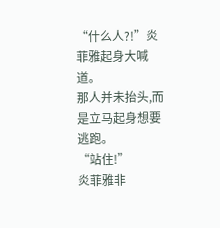“什么人?!”炎菲雅起身大喊道。
那人并未抬头,而是立马起身想要逃跑。
“站住!”
炎菲雅非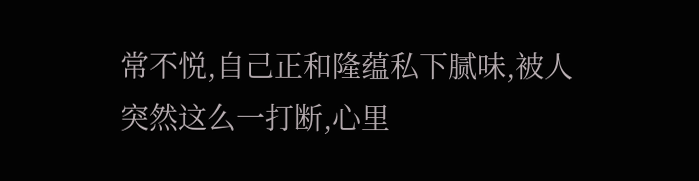常不悦,自己正和隆蕴私下腻味,被人突然这么一打断,心里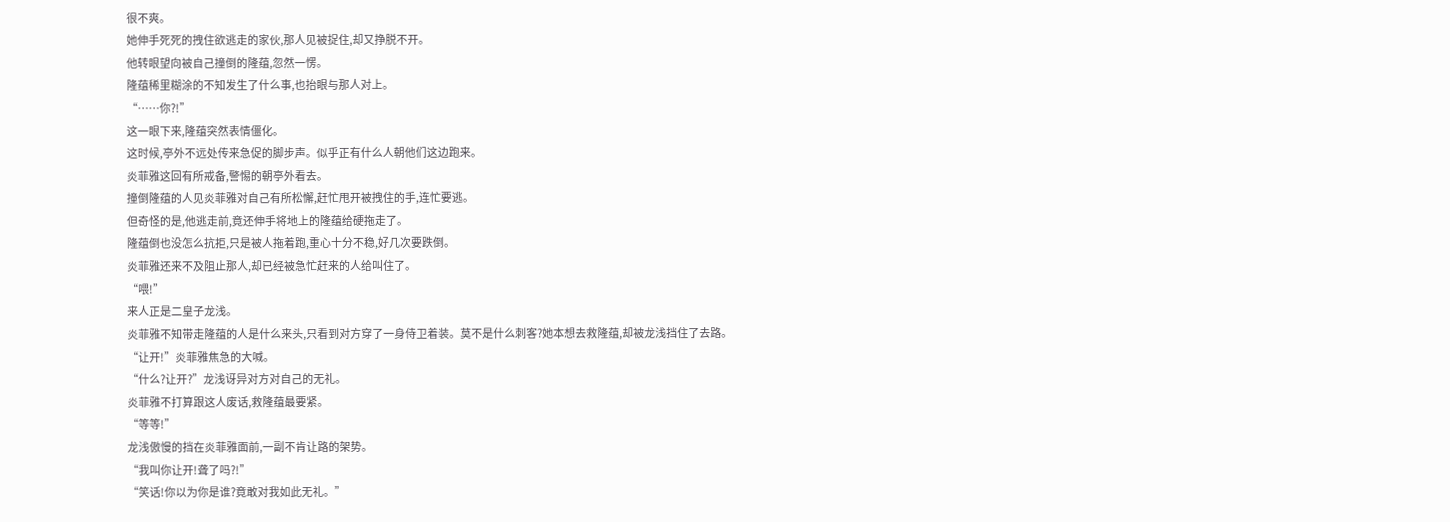很不爽。
她伸手死死的拽住欲逃走的家伙,那人见被捉住,却又挣脱不开。
他转眼望向被自己撞倒的隆蕴,忽然一愣。
隆蕴稀里糊涂的不知发生了什么事,也抬眼与那人对上。
“……你?!”
这一眼下来,隆蕴突然表情僵化。
这时候,亭外不远处传来急促的脚步声。似乎正有什么人朝他们这边跑来。
炎菲雅这回有所戒备,警惕的朝亭外看去。
撞倒隆蕴的人见炎菲雅对自己有所松懈,赶忙甩开被拽住的手,连忙要逃。
但奇怪的是,他逃走前,竟还伸手将地上的隆蕴给硬拖走了。
隆蕴倒也没怎么抗拒,只是被人拖着跑,重心十分不稳,好几次要跌倒。
炎菲雅还来不及阻止那人,却已经被急忙赶来的人给叫住了。
“喂!”
来人正是二皇子龙浅。
炎菲雅不知带走隆蕴的人是什么来头,只看到对方穿了一身侍卫着装。莫不是什么刺客?她本想去救隆蕴,却被龙浅挡住了去路。
“让开!”炎菲雅焦急的大喊。
“什么?让开?”龙浅讶异对方对自己的无礼。
炎菲雅不打算跟这人废话,救隆蕴最要紧。
“等等!”
龙浅傲慢的挡在炎菲雅面前,一副不肯让路的架势。
“我叫你让开!聋了吗?!”
“笑话!你以为你是谁?竟敢对我如此无礼。”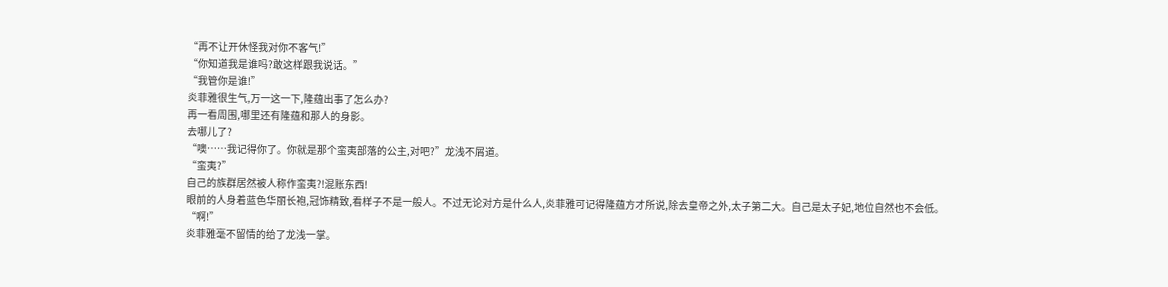“再不让开休怪我对你不客气!”
“你知道我是谁吗?敢这样跟我说话。”
“我管你是谁!”
炎菲雅很生气,万一这一下,隆蕴出事了怎么办?
再一看周围,哪里还有隆蕴和那人的身影。
去哪儿了?
“噢……我记得你了。你就是那个蛮夷部落的公主,对吧?”龙浅不屑道。
“蛮夷?”
自己的族群居然被人称作蛮夷?!混账东西!
眼前的人身着蓝色华丽长袍,冠饰精致,看样子不是一般人。不过无论对方是什么人,炎菲雅可记得隆蕴方才所说,除去皇帝之外,太子第二大。自己是太子妃,地位自然也不会低。
“啊!”
炎菲雅毫不留情的给了龙浅一掌。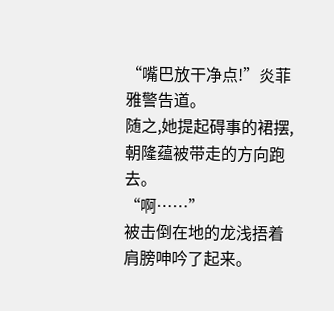“嘴巴放干净点!”炎菲雅警告道。
随之,她提起碍事的裙摆,朝隆蕴被带走的方向跑去。
“啊……”
被击倒在地的龙浅捂着肩膀呻吟了起来。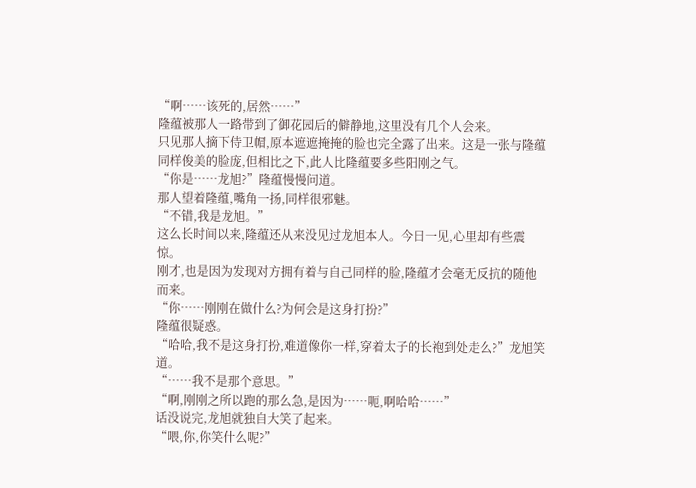“啊……该死的,居然……”
隆蕴被那人一路带到了御花园后的僻静地,这里没有几个人会来。
只见那人摘下侍卫帽,原本遮遮掩掩的脸也完全露了出来。这是一张与隆蕴同样俊美的脸庞,但相比之下,此人比隆蕴要多些阳刚之气。
“你是……龙旭?”隆蕴慢慢问道。
那人望着隆蕴,嘴角一扬,同样很邪魅。
“不错,我是龙旭。”
这么长时间以来,隆蕴还从来没见过龙旭本人。今日一见,心里却有些震惊。
刚才,也是因为发现对方拥有着与自己同样的脸,隆蕴才会毫无反抗的随他而来。
“你……刚刚在做什么?为何会是这身打扮?”
隆蕴很疑惑。
“哈哈,我不是这身打扮,难道像你一样,穿着太子的长袍到处走么?”龙旭笑道。
“……我不是那个意思。”
“啊,刚刚之所以跑的那么急,是因为……呃,啊哈哈……”
话没说完,龙旭就独自大笑了起来。
“喂,你,你笑什么呢?”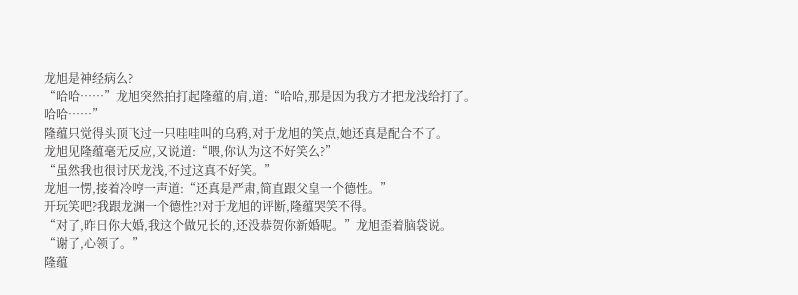龙旭是神经病么?
“哈哈……”龙旭突然拍打起隆蕴的肩,道:“哈哈,那是因为我方才把龙浅给打了。哈哈……”
隆蕴只觉得头顶飞过一只哇哇叫的乌鸦,对于龙旭的笑点,她还真是配合不了。
龙旭见隆蕴毫无反应,又说道:“喂,你认为这不好笑么?”
“虽然我也很讨厌龙浅,不过这真不好笑。”
龙旭一愣,接着冷哼一声道:“还真是严肃,简直跟父皇一个德性。”
开玩笑吧?我跟龙渊一个德性?!对于龙旭的评断,隆蕴哭笑不得。
“对了,昨日你大婚,我这个做兄长的,还没恭贺你新婚呢。”龙旭歪着脑袋说。
“谢了,心领了。”
隆蕴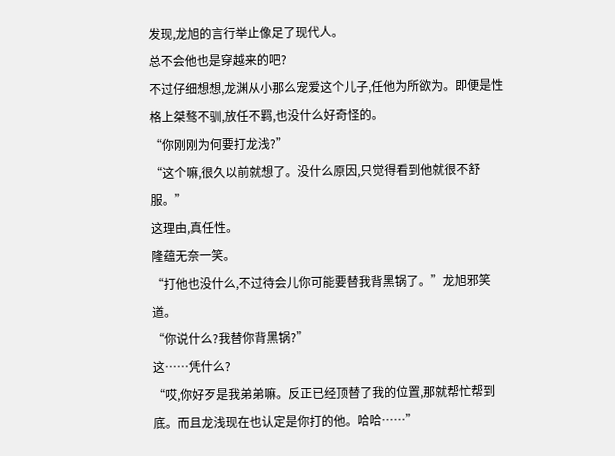发现,龙旭的言行举止像足了现代人。
总不会他也是穿越来的吧?
不过仔细想想,龙渊从小那么宠爱这个儿子,任他为所欲为。即便是性格上桀骜不驯,放任不羁,也没什么好奇怪的。
“你刚刚为何要打龙浅?”
“这个嘛,很久以前就想了。没什么原因,只觉得看到他就很不舒服。”
这理由,真任性。
隆蕴无奈一笑。
“打他也没什么,不过待会儿你可能要替我背黑锅了。”龙旭邪笑道。
“你说什么?我替你背黑锅?”
这……凭什么?
“哎,你好歹是我弟弟嘛。反正已经顶替了我的位置,那就帮忙帮到底。而且龙浅现在也认定是你打的他。哈哈……”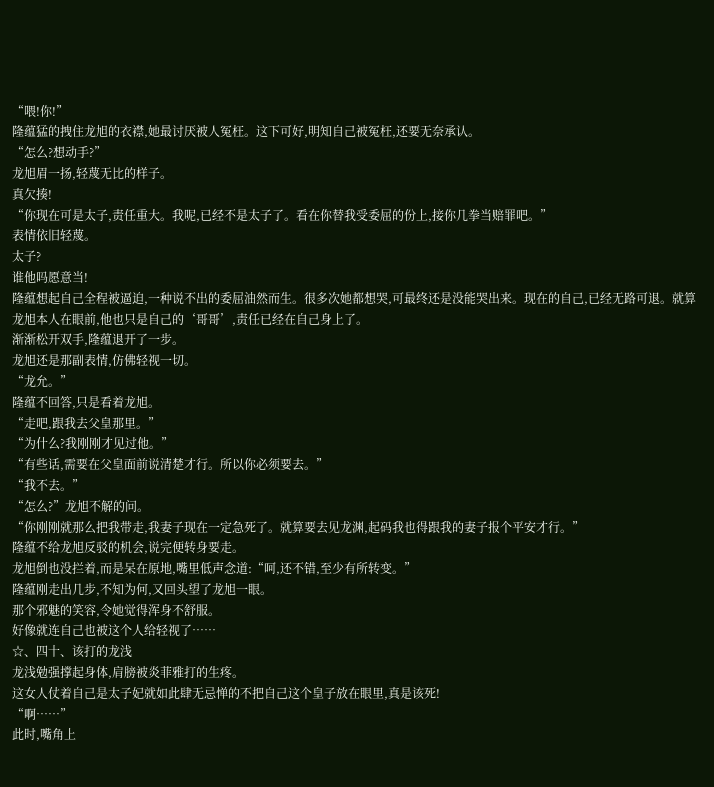“喂!你!”
隆蕴猛的拽住龙旭的衣襟,她最讨厌被人冤枉。这下可好,明知自己被冤枉,还要无奈承认。
“怎么?想动手?”
龙旭眉一扬,轻蔑无比的样子。
真欠揍!
“你现在可是太子,责任重大。我呢,已经不是太子了。看在你替我受委屈的份上,接你几拳当赔罪吧。”
表情依旧轻蔑。
太子?
谁他吗愿意当!
隆蕴想起自己全程被逼迫,一种说不出的委屈油然而生。很多次她都想哭,可最终还是没能哭出来。现在的自己,已经无路可退。就算龙旭本人在眼前,他也只是自己的‘哥哥’,责任已经在自己身上了。
渐渐松开双手,隆蕴退开了一步。
龙旭还是那副表情,仿佛轻视一切。
“龙允。”
隆蕴不回答,只是看着龙旭。
“走吧,跟我去父皇那里。”
“为什么?我刚刚才见过他。”
“有些话,需要在父皇面前说清楚才行。所以你必须要去。”
“我不去。”
“怎么?”龙旭不解的问。
“你刚刚就那么把我带走,我妻子现在一定急死了。就算要去见龙渊,起码我也得跟我的妻子报个平安才行。”
隆蕴不给龙旭反驳的机会,说完便转身要走。
龙旭倒也没拦着,而是呆在原地,嘴里低声念道:“呵,还不错,至少有所转变。”
隆蕴刚走出几步,不知为何,又回头望了龙旭一眼。
那个邪魅的笑容,令她觉得浑身不舒服。
好像就连自己也被这个人给轻视了……
☆、四十、该打的龙浅
龙浅勉强撑起身体,肩膀被炎菲雅打的生疼。
这女人仗着自己是太子妃就如此肆无忌惮的不把自己这个皇子放在眼里,真是该死!
“啊……”
此时,嘴角上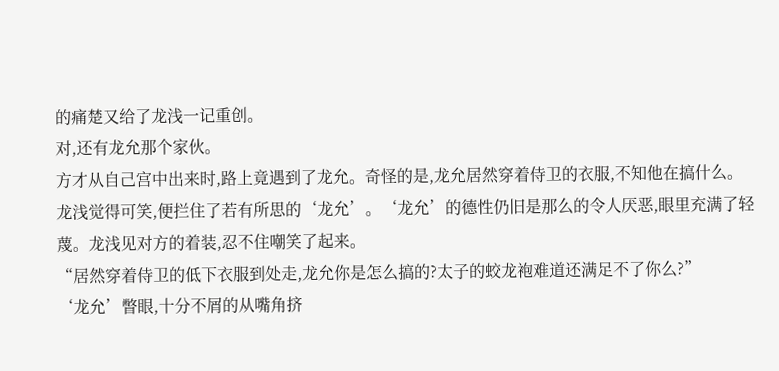的痛楚又给了龙浅一记重创。
对,还有龙允那个家伙。
方才从自己宫中出来时,路上竟遇到了龙允。奇怪的是,龙允居然穿着侍卫的衣服,不知他在搞什么。
龙浅觉得可笑,便拦住了若有所思的‘龙允’。‘龙允’的德性仍旧是那么的令人厌恶,眼里充满了轻蔑。龙浅见对方的着装,忍不住嘲笑了起来。
“居然穿着侍卫的低下衣服到处走,龙允你是怎么搞的?太子的蛟龙袍难道还满足不了你么?”
‘龙允’瞥眼,十分不屑的从嘴角挤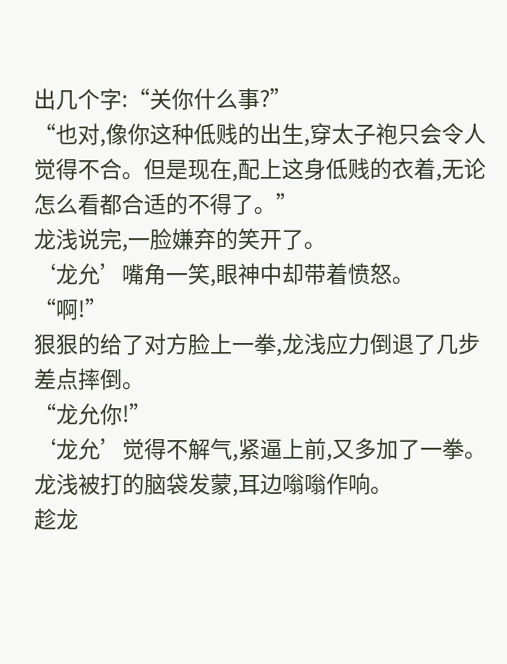出几个字:“关你什么事?”
“也对,像你这种低贱的出生,穿太子袍只会令人觉得不合。但是现在,配上这身低贱的衣着,无论怎么看都合适的不得了。”
龙浅说完,一脸嫌弃的笑开了。
‘龙允’嘴角一笑,眼神中却带着愤怒。
“啊!”
狠狠的给了对方脸上一拳,龙浅应力倒退了几步差点摔倒。
“龙允你!”
‘龙允’觉得不解气,紧逼上前,又多加了一拳。
龙浅被打的脑袋发蒙,耳边嗡嗡作响。
趁龙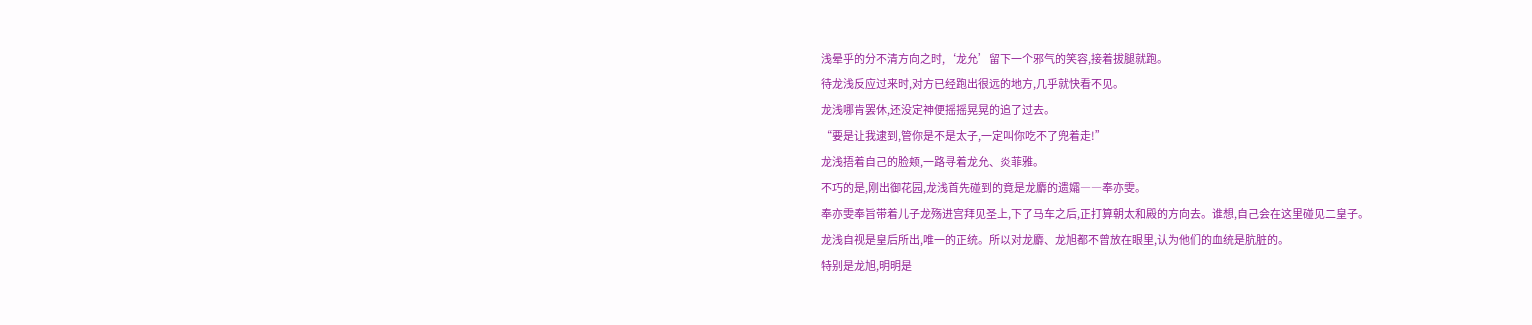浅晕乎的分不清方向之时,‘龙允’留下一个邪气的笑容,接着拔腿就跑。
待龙浅反应过来时,对方已经跑出很远的地方,几乎就快看不见。
龙浅哪肯罢休,还没定神便摇摇晃晃的追了过去。
“要是让我逮到,管你是不是太子,一定叫你吃不了兜着走!”
龙浅捂着自己的脸颊,一路寻着龙允、炎菲雅。
不巧的是,刚出御花园,龙浅首先碰到的竟是龙麝的遗孀――奉亦雯。
奉亦雯奉旨带着儿子龙殇进宫拜见圣上,下了马车之后,正打算朝太和殿的方向去。谁想,自己会在这里碰见二皇子。
龙浅自视是皇后所出,唯一的正统。所以对龙麝、龙旭都不曾放在眼里,认为他们的血统是肮脏的。
特别是龙旭,明明是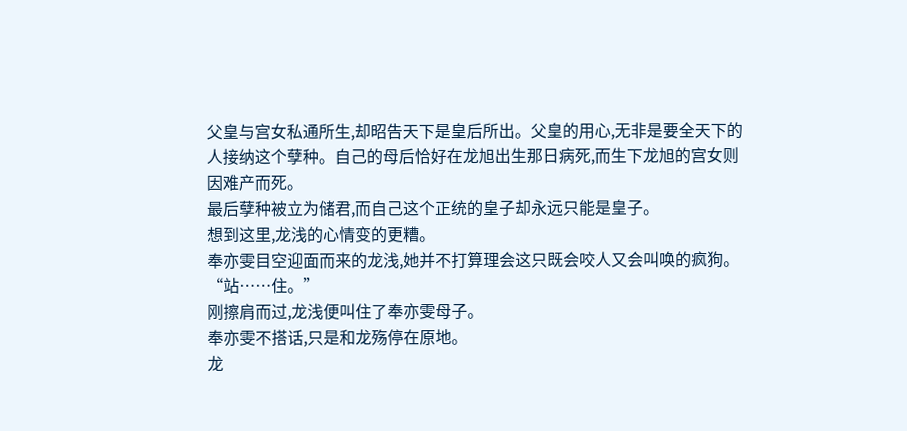父皇与宫女私通所生,却昭告天下是皇后所出。父皇的用心,无非是要全天下的人接纳这个孽种。自己的母后恰好在龙旭出生那日病死,而生下龙旭的宫女则因难产而死。
最后孽种被立为储君,而自己这个正统的皇子却永远只能是皇子。
想到这里,龙浅的心情变的更糟。
奉亦雯目空迎面而来的龙浅,她并不打算理会这只既会咬人又会叫唤的疯狗。
“站……住。”
刚擦肩而过,龙浅便叫住了奉亦雯母子。
奉亦雯不搭话,只是和龙殇停在原地。
龙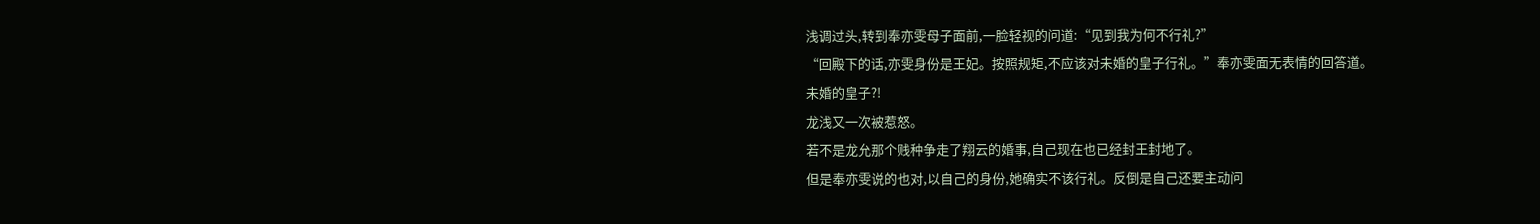浅调过头,转到奉亦雯母子面前,一脸轻视的问道:“见到我为何不行礼?”
“回殿下的话,亦雯身份是王妃。按照规矩,不应该对未婚的皇子行礼。”奉亦雯面无表情的回答道。
未婚的皇子?!
龙浅又一次被惹怒。
若不是龙允那个贱种争走了翔云的婚事,自己现在也已经封王封地了。
但是奉亦雯说的也对,以自己的身份,她确实不该行礼。反倒是自己还要主动问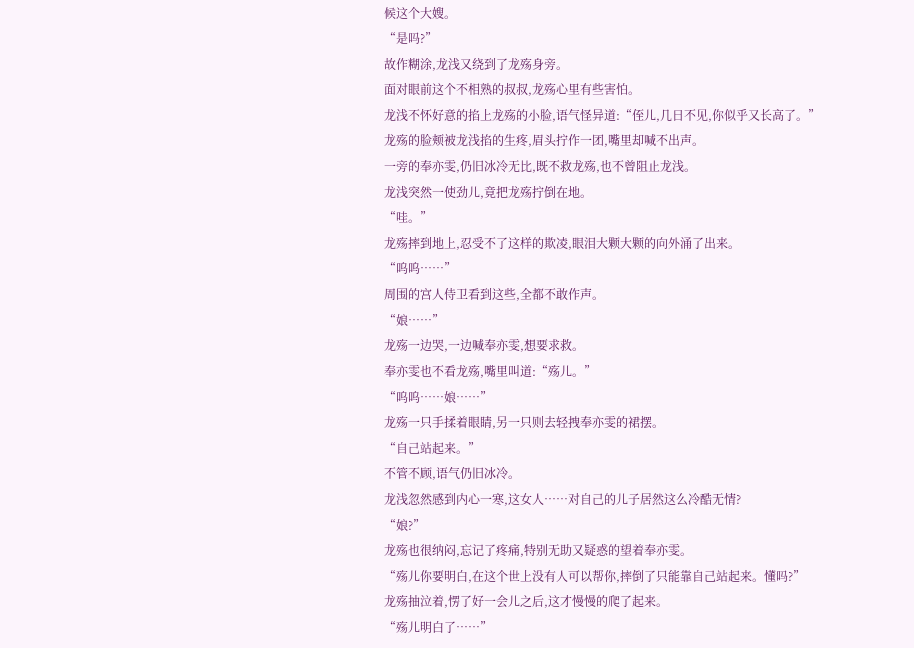候这个大嫂。
“是吗?”
故作糊涂,龙浅又绕到了龙殇身旁。
面对眼前这个不相熟的叔叔,龙殇心里有些害怕。
龙浅不怀好意的掐上龙殇的小脸,语气怪异道:“侄儿,几日不见,你似乎又长高了。”
龙殇的脸颊被龙浅掐的生疼,眉头拧作一团,嘴里却喊不出声。
一旁的奉亦雯,仍旧冰冷无比,既不救龙殇,也不曾阻止龙浅。
龙浅突然一使劲儿,竟把龙殇拧倒在地。
“哇。”
龙殇摔到地上,忍受不了这样的欺凌,眼泪大颗大颗的向外涌了出来。
“呜呜……”
周围的宫人侍卫看到这些,全都不敢作声。
“娘……”
龙殇一边哭,一边喊奉亦雯,想要求救。
奉亦雯也不看龙殇,嘴里叫道:“殇儿。”
“呜呜……娘……”
龙殇一只手揉着眼睛,另一只则去轻拽奉亦雯的裙摆。
“自己站起来。”
不管不顾,语气仍旧冰冷。
龙浅忽然感到内心一寒,这女人……对自己的儿子居然这么冷酷无情?
“娘?”
龙殇也很纳闷,忘记了疼痛,特别无助又疑惑的望着奉亦雯。
“殇儿你要明白,在这个世上没有人可以帮你,摔倒了只能靠自己站起来。懂吗?”
龙殇抽泣着,愣了好一会儿之后,这才慢慢的爬了起来。
“殇儿明白了……”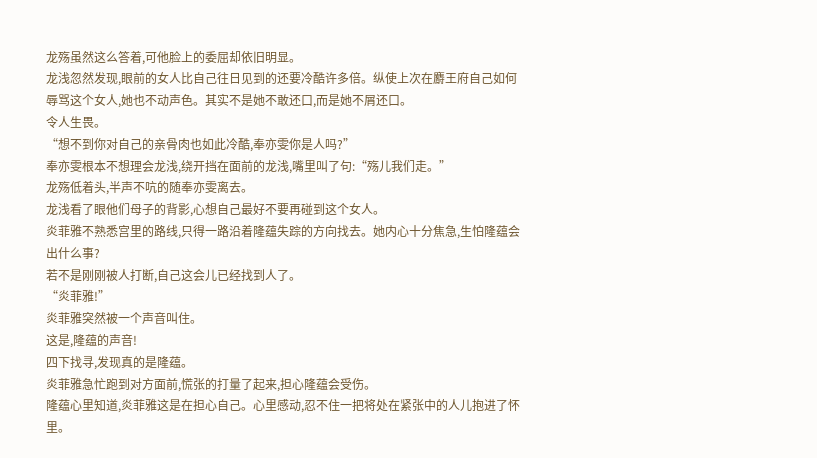龙殇虽然这么答着,可他脸上的委屈却依旧明显。
龙浅忽然发现,眼前的女人比自己往日见到的还要冷酷许多倍。纵使上次在麝王府自己如何辱骂这个女人,她也不动声色。其实不是她不敢还口,而是她不屑还口。
令人生畏。
“想不到你对自己的亲骨肉也如此冷酷,奉亦雯你是人吗?”
奉亦雯根本不想理会龙浅,绕开挡在面前的龙浅,嘴里叫了句:“殇儿我们走。”
龙殇低着头,半声不吭的随奉亦雯离去。
龙浅看了眼他们母子的背影,心想自己最好不要再碰到这个女人。
炎菲雅不熟悉宫里的路线,只得一路沿着隆蕴失踪的方向找去。她内心十分焦急,生怕隆蕴会出什么事?
若不是刚刚被人打断,自己这会儿已经找到人了。
“炎菲雅!”
炎菲雅突然被一个声音叫住。
这是,隆蕴的声音!
四下找寻,发现真的是隆蕴。
炎菲雅急忙跑到对方面前,慌张的打量了起来,担心隆蕴会受伤。
隆蕴心里知道,炎菲雅这是在担心自己。心里感动,忍不住一把将处在紧张中的人儿抱进了怀里。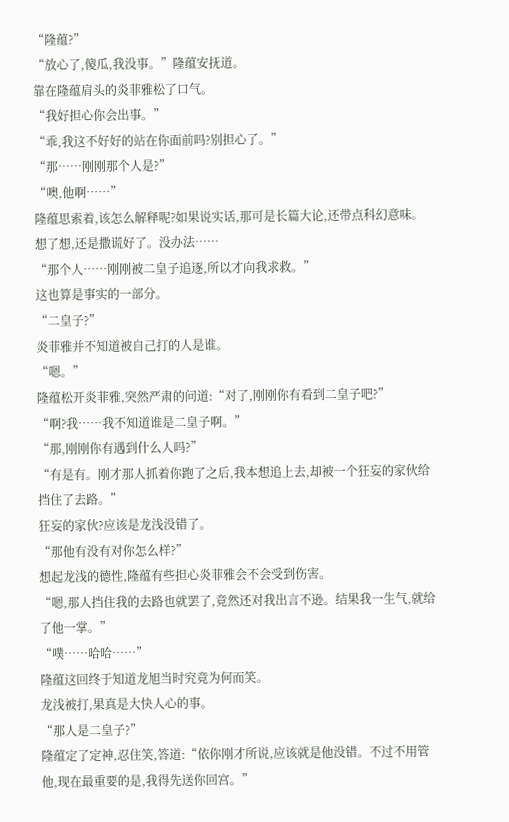“隆蕴?”
“放心了,傻瓜,我没事。”隆蕴安抚道。
靠在隆蕴肩头的炎菲雅松了口气。
“我好担心你会出事。”
“乖,我这不好好的站在你面前吗?别担心了。”
“那……刚刚那个人是?”
“噢,他啊……”
隆蕴思索着,该怎么解释呢?如果说实话,那可是长篇大论,还带点科幻意味。
想了想,还是撒谎好了。没办法……
“那个人……刚刚被二皇子追逐,所以才向我求救。”
这也算是事实的一部分。
“二皇子?”
炎菲雅并不知道被自己打的人是谁。
“嗯。”
隆蕴松开炎菲雅,突然严肃的问道:“对了,刚刚你有看到二皇子吧?”
“啊?我……我不知道谁是二皇子啊。”
“那,刚刚你有遇到什么人吗?”
“有是有。刚才那人抓着你跑了之后,我本想追上去,却被一个狂妄的家伙给挡住了去路。”
狂妄的家伙?应该是龙浅没错了。
“那他有没有对你怎么样?”
想起龙浅的德性,隆蕴有些担心炎菲雅会不会受到伤害。
“嗯,那人挡住我的去路也就罢了,竟然还对我出言不逊。结果我一生气,就给了他一掌。”
“噗……哈哈……”
隆蕴这回终于知道龙旭当时究竟为何而笑。
龙浅被打,果真是大快人心的事。
“那人是二皇子?”
隆蕴定了定神,忍住笑,答道:“依你刚才所说,应该就是他没错。不过不用管他,现在最重要的是,我得先送你回宫。”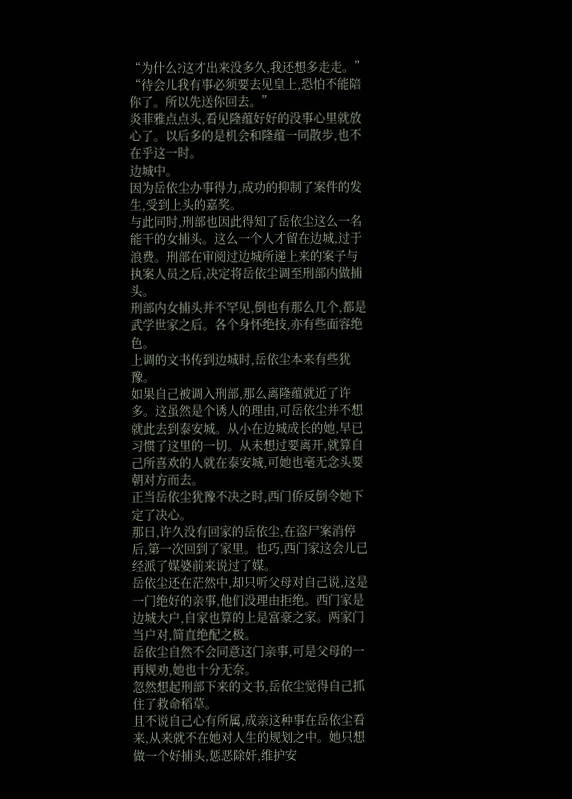“为什么?这才出来没多久,我还想多走走。”
“待会儿我有事必须要去见皇上,恐怕不能陪你了。所以先送你回去。”
炎菲雅点点头,看见隆蕴好好的没事心里就放心了。以后多的是机会和隆蕴一同散步,也不在乎这一时。
边城中。
因为岳依尘办事得力,成功的抑制了案件的发生,受到上头的嘉奖。
与此同时,刑部也因此得知了岳依尘这么一名能干的女捕头。这么一个人才留在边城,过于浪费。刑部在审阅过边城所递上来的案子与执案人员之后,决定将岳依尘调至刑部内做捕头。
刑部内女捕头并不罕见,倒也有那么几个,都是武学世家之后。各个身怀绝技,亦有些面容绝色。
上调的文书传到边城时,岳依尘本来有些犹豫。
如果自己被调入刑部,那么离隆蕴就近了许多。这虽然是个诱人的理由,可岳依尘并不想就此去到泰安城。从小在边城成长的她,早已习惯了这里的一切。从未想过要离开,就算自己所喜欢的人就在泰安城,可她也毫无念头要朝对方而去。
正当岳依尘犹豫不决之时,西门侨反倒令她下定了决心。
那日,许久没有回家的岳依尘,在盗尸案消停后,第一次回到了家里。也巧,西门家这会儿已经派了媒婆前来说过了媒。
岳依尘还在茫然中,却只听父母对自己说,这是一门绝好的亲事,他们没理由拒绝。西门家是边城大户,自家也算的上是富豪之家。两家门当户对,简直绝配之极。
岳依尘自然不会同意这门亲事,可是父母的一再规劝,她也十分无奈。
忽然想起刑部下来的文书,岳依尘觉得自己抓住了救命稻草。
且不说自己心有所属,成亲这种事在岳依尘看来,从来就不在她对人生的规划之中。她只想做一个好捕头,惩恶除奸,维护安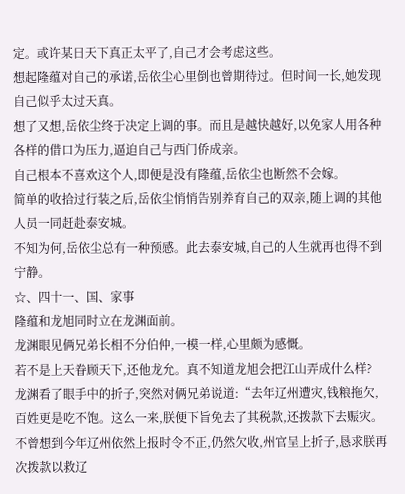定。或许某日天下真正太平了,自己才会考虑这些。
想起隆蕴对自己的承诺,岳依尘心里倒也曾期待过。但时间一长,她发现自己似乎太过天真。
想了又想,岳依尘终于决定上调的事。而且是越快越好,以免家人用各种各样的借口为压力,逼迫自己与西门侨成亲。
自己根本不喜欢这个人,即便是没有隆蕴,岳依尘也断然不会嫁。
简单的收拾过行装之后,岳依尘悄悄告别养育自己的双亲,随上调的其他人员一同赶赴泰安城。
不知为何,岳依尘总有一种预感。此去泰安城,自己的人生就再也得不到宁静。
☆、四十一、国、家事
隆蕴和龙旭同时立在龙渊面前。
龙渊眼见俩兄弟长相不分伯仲,一模一样,心里颇为感慨。
若不是上天眷顾天下,还他龙允。真不知道龙旭会把江山弄成什么样?
龙渊看了眼手中的折子,突然对俩兄弟说道:“去年辽州遭灾,钱粮拖欠,百姓更是吃不饱。这么一来,朕便下旨免去了其税款,还拨款下去赈灾。不曾想到今年辽州依然上报时令不正,仍然欠收,州官呈上折子,恳求朕再次拨款以救辽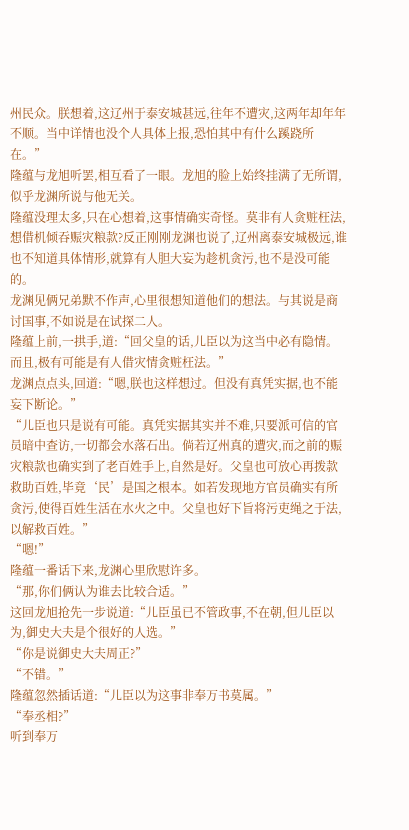州民众。朕想着,这辽州于泰安城甚远,往年不遭灾,这两年却年年不顺。当中详情也没个人具体上报,恐怕其中有什么蹊跷所在。”
隆蕴与龙旭听罢,相互看了一眼。龙旭的脸上始终挂满了无所谓,似乎龙渊所说与他无关。
隆蕴没理太多,只在心想着,这事情确实奇怪。莫非有人贪赃枉法,想借机倾吞赈灾粮款?反正刚刚龙渊也说了,辽州离泰安城极远,谁也不知道具体情形,就算有人胆大妄为趁机贪污,也不是没可能的。
龙渊见俩兄弟默不作声,心里很想知道他们的想法。与其说是商讨国事,不如说是在试探二人。
隆蕴上前,一拱手,道:“回父皇的话,儿臣以为这当中必有隐情。而且,极有可能是有人借灾情贪赃枉法。”
龙渊点点头,回道:“嗯,朕也这样想过。但没有真凭实据,也不能妄下断论。”
“儿臣也只是说有可能。真凭实据其实并不难,只要派可信的官员暗中查访,一切都会水落石出。倘若辽州真的遭灾,而之前的赈灾粮款也确实到了老百姓手上,自然是好。父皇也可放心再拨款救助百姓,毕竟‘民’是国之根本。如若发现地方官员确实有所贪污,使得百姓生活在水火之中。父皇也好下旨将污吏绳之于法,以解救百姓。”
“嗯!”
隆蕴一番话下来,龙渊心里欣慰许多。
“那,你们俩认为谁去比较合适。”
这回龙旭抢先一步说道:“儿臣虽已不管政事,不在朝,但儿臣以为,御史大夫是个很好的人选。”
“你是说御史大夫周正?”
“不错。”
隆蕴忽然插话道:“儿臣以为这事非奉万书莫属。”
“奉丞相?”
听到奉万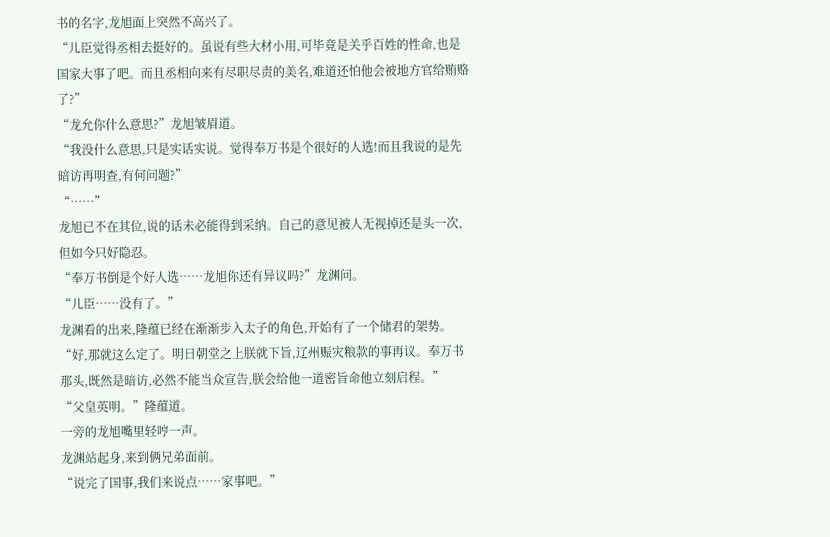书的名字,龙旭面上突然不高兴了。
“儿臣觉得丞相去挺好的。虽说有些大材小用,可毕竟是关乎百姓的性命,也是国家大事了吧。而且丞相向来有尽职尽责的美名,难道还怕他会被地方官给贿赂了?”
“龙允你什么意思?”龙旭皱眉道。
“我没什么意思,只是实话实说。觉得奉万书是个很好的人选!而且我说的是先暗访再明查,有何问题?”
“……”
龙旭已不在其位,说的话未必能得到采纳。自己的意见被人无视掉还是头一次,但如今只好隐忍。
“奉万书倒是个好人选……龙旭你还有异议吗?”龙渊问。
“儿臣……没有了。”
龙渊看的出来,隆蕴已经在渐渐步入太子的角色,开始有了一个储君的架势。
“好,那就这么定了。明日朝堂之上朕就下旨,辽州赈灾粮款的事再议。奉万书那头,既然是暗访,必然不能当众宣告,朕会给他一道密旨命他立刻启程。”
“父皇英明。”隆蕴道。
一旁的龙旭嘴里轻哼一声。
龙渊站起身,来到俩兄弟面前。
“说完了国事,我们来说点……家事吧。”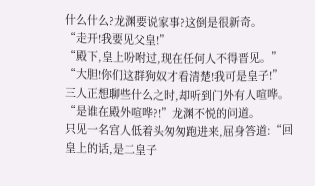什么什么?龙渊要说家事?这倒是很新奇。
“走开!我要见父皇!”
“殿下,皇上吩咐过,现在任何人不得晋见。”
“大胆!你们这群狗奴才看清楚!我可是皇子!”
三人正想聊些什么之时,却听到门外有人喧哗。
“是谁在殿外喧哗?!”龙渊不悦的问道。
只见一名宫人低着头匆匆跑进来,屈身答道:“回皇上的话,是二皇子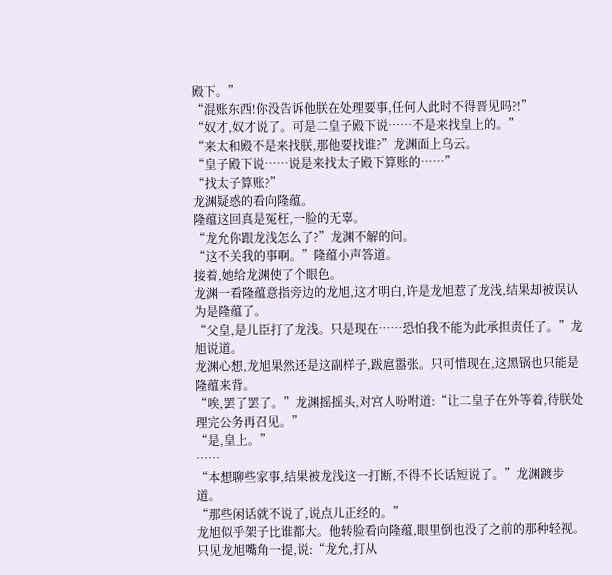殿下。”
“混账东西!你没告诉他朕在处理要事,任何人此时不得晋见吗?!”
“奴才,奴才说了。可是二皇子殿下说……不是来找皇上的。”
“来太和殿不是来找朕,那他要找谁?”龙渊面上乌云。
“皇子殿下说……说是来找太子殿下算账的……”
“找太子算账?”
龙渊疑惑的看向隆蕴。
隆蕴这回真是冤枉,一脸的无辜。
“龙允你跟龙浅怎么了?”龙渊不解的问。
“这不关我的事啊。”隆蕴小声答道。
接着,她给龙渊使了个眼色。
龙渊一看隆蕴意指旁边的龙旭,这才明白,许是龙旭惹了龙浅,结果却被误认为是隆蕴了。
“父皇,是儿臣打了龙浅。只是现在……恐怕我不能为此承担责任了。”龙旭说道。
龙渊心想,龙旭果然还是这副样子,跋扈嚣张。只可惜现在,这黑锅也只能是隆蕴来背。
“唉,罢了罢了。”龙渊摇摇头,对宫人吩咐道:“让二皇子在外等着,待朕处理完公务再召见。”
“是,皇上。”
……
“本想聊些家事,结果被龙浅这一打断,不得不长话短说了。”龙渊踱步道。
“那些闲话就不说了,说点儿正经的。”
龙旭似乎架子比谁都大。他转脸看向隆蕴,眼里倒也没了之前的那种轻视。
只见龙旭嘴角一提,说:“龙允,打从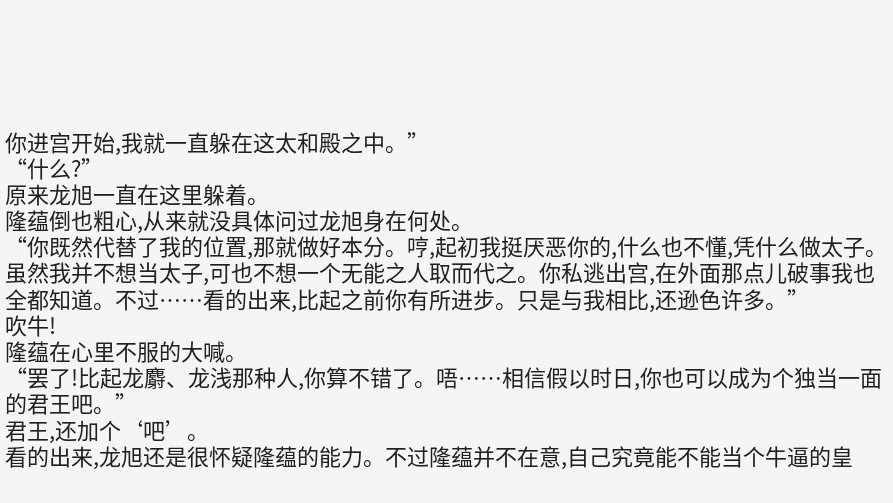你进宫开始,我就一直躲在这太和殿之中。”
“什么?”
原来龙旭一直在这里躲着。
隆蕴倒也粗心,从来就没具体问过龙旭身在何处。
“你既然代替了我的位置,那就做好本分。哼,起初我挺厌恶你的,什么也不懂,凭什么做太子。虽然我并不想当太子,可也不想一个无能之人取而代之。你私逃出宫,在外面那点儿破事我也全都知道。不过……看的出来,比起之前你有所进步。只是与我相比,还逊色许多。”
吹牛!
隆蕴在心里不服的大喊。
“罢了!比起龙麝、龙浅那种人,你算不错了。唔……相信假以时日,你也可以成为个独当一面的君王吧。”
君王,还加个‘吧’。
看的出来,龙旭还是很怀疑隆蕴的能力。不过隆蕴并不在意,自己究竟能不能当个牛逼的皇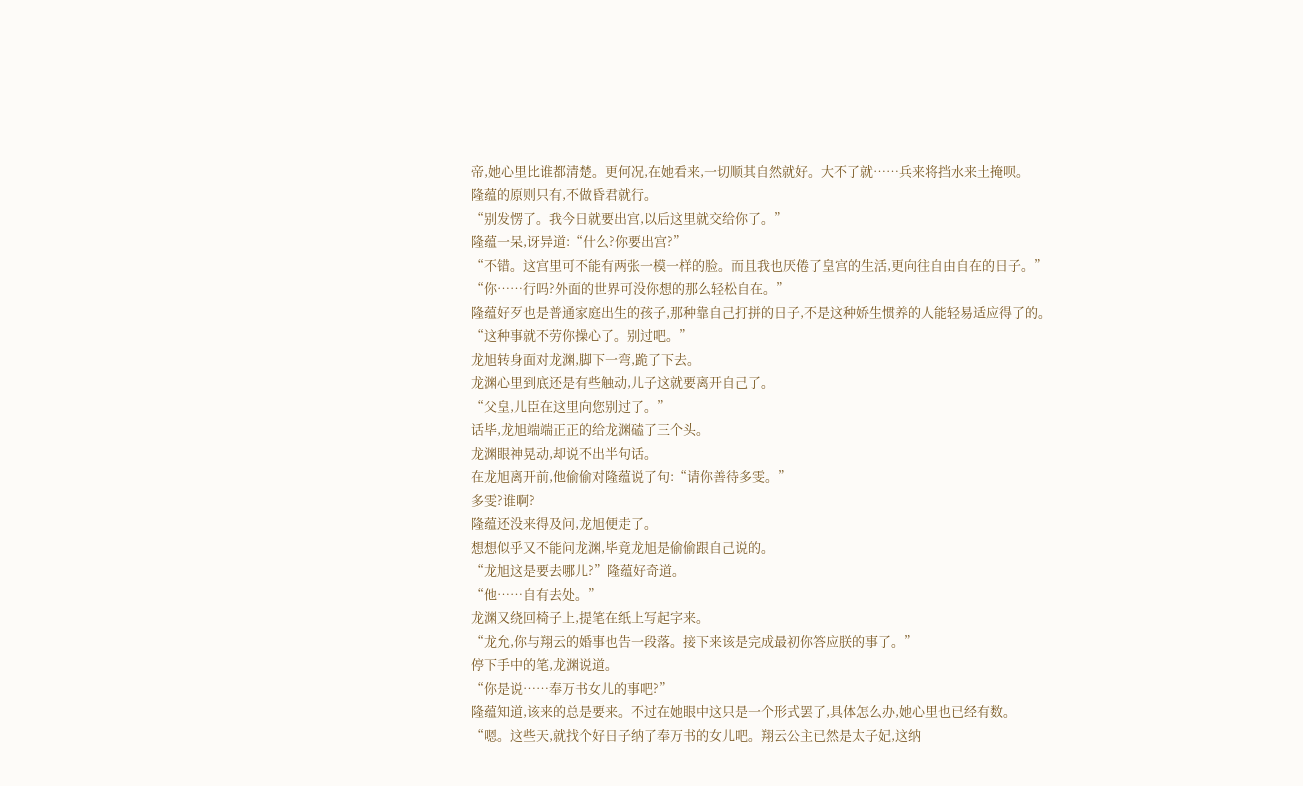帝,她心里比谁都清楚。更何况,在她看来,一切顺其自然就好。大不了就……兵来将挡水来土掩呗。
隆蕴的原则只有,不做昏君就行。
“别发愣了。我今日就要出宫,以后这里就交给你了。”
隆蕴一呆,讶异道:“什么?你要出宫?”
“不错。这宫里可不能有两张一模一样的脸。而且我也厌倦了皇宫的生活,更向往自由自在的日子。”
“你……行吗?外面的世界可没你想的那么轻松自在。”
隆蕴好歹也是普通家庭出生的孩子,那种靠自己打拼的日子,不是这种娇生惯养的人能轻易适应得了的。
“这种事就不劳你操心了。别过吧。”
龙旭转身面对龙渊,脚下一弯,跪了下去。
龙渊心里到底还是有些触动,儿子这就要离开自己了。
“父皇,儿臣在这里向您别过了。”
话毕,龙旭端端正正的给龙渊磕了三个头。
龙渊眼神晃动,却说不出半句话。
在龙旭离开前,他偷偷对隆蕴说了句:“请你善待多雯。”
多雯?谁啊?
隆蕴还没来得及问,龙旭便走了。
想想似乎又不能问龙渊,毕竟龙旭是偷偷跟自己说的。
“龙旭这是要去哪儿?”隆蕴好奇道。
“他……自有去处。”
龙渊又绕回椅子上,提笔在纸上写起字来。
“龙允,你与翔云的婚事也告一段落。接下来该是完成最初你答应朕的事了。”
停下手中的笔,龙渊说道。
“你是说……奉万书女儿的事吧?”
隆蕴知道,该来的总是要来。不过在她眼中这只是一个形式罢了,具体怎么办,她心里也已经有数。
“嗯。这些天,就找个好日子纳了奉万书的女儿吧。翔云公主已然是太子妃,这纳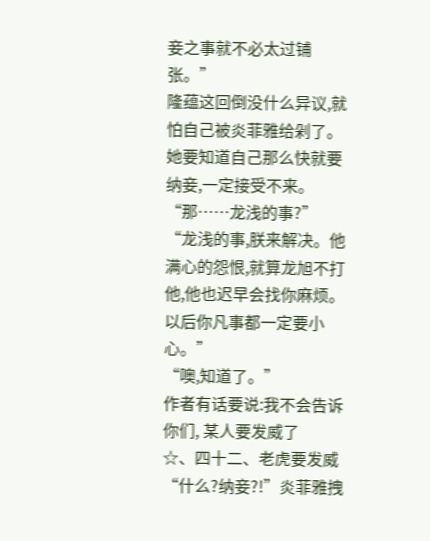妾之事就不必太过铺张。”
隆蕴这回倒没什么异议,就怕自己被炎菲雅给剁了。她要知道自己那么快就要纳妾,一定接受不来。
“那……龙浅的事?”
“龙浅的事,朕来解决。他满心的怨恨,就算龙旭不打他,他也迟早会找你麻烦。以后你凡事都一定要小心。”
“噢,知道了。”
作者有话要说:我不会告诉你们, 某人要发威了
☆、四十二、老虎要发威
“什么?纳妾?!”炎菲雅拽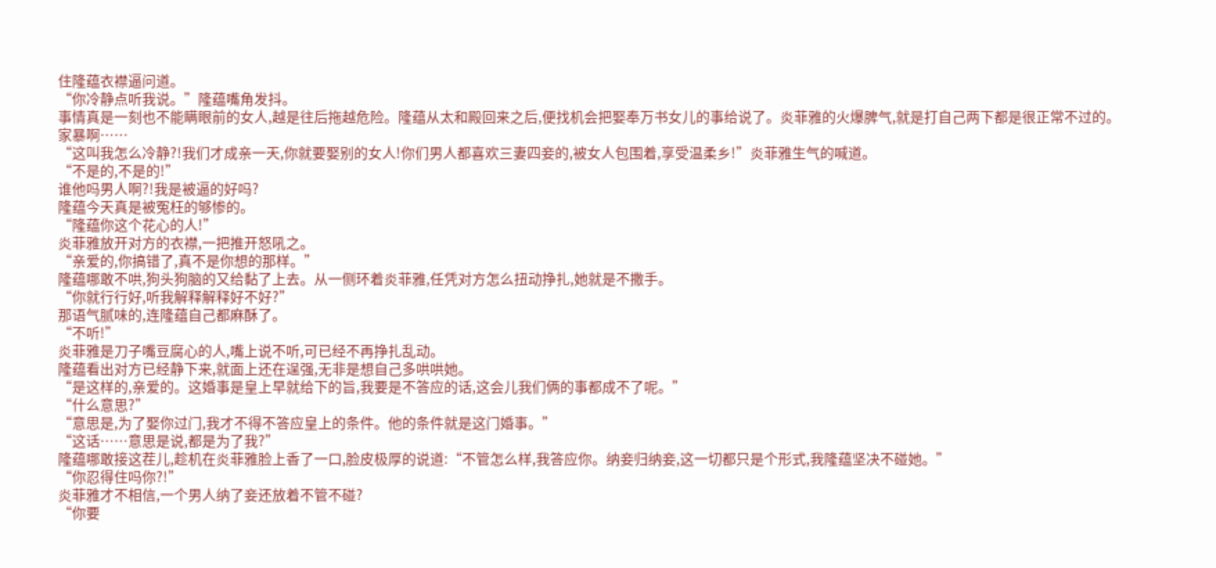住隆蕴衣襟逼问道。
“你冷静点听我说。”隆蕴嘴角发抖。
事情真是一刻也不能瞒眼前的女人,越是往后拖越危险。隆蕴从太和殿回来之后,便找机会把娶奉万书女儿的事给说了。炎菲雅的火爆脾气,就是打自己两下都是很正常不过的。
家暴啊……
“这叫我怎么冷静?!我们才成亲一天,你就要娶别的女人!你们男人都喜欢三妻四妾的,被女人包围着,享受温柔乡!”炎菲雅生气的喊道。
“不是的,不是的!”
谁他吗男人啊?!我是被逼的好吗?
隆蕴今天真是被冤枉的够惨的。
“隆蕴你这个花心的人!”
炎菲雅放开对方的衣襟,一把推开怒吼之。
“亲爱的,你搞错了,真不是你想的那样。”
隆蕴哪敢不哄,狗头狗脑的又给黏了上去。从一侧环着炎菲雅,任凭对方怎么扭动挣扎,她就是不撒手。
“你就行行好,听我解释解释好不好?”
那语气腻味的,连隆蕴自己都麻酥了。
“不听!”
炎菲雅是刀子嘴豆腐心的人,嘴上说不听,可已经不再挣扎乱动。
隆蕴看出对方已经静下来,就面上还在逞强,无非是想自己多哄哄她。
“是这样的,亲爱的。这婚事是皇上早就给下的旨,我要是不答应的话,这会儿我们俩的事都成不了呢。”
“什么意思?”
“意思是,为了娶你过门,我才不得不答应皇上的条件。他的条件就是这门婚事。”
“这话……意思是说,都是为了我?”
隆蕴哪敢接这茬儿,趁机在炎菲雅脸上香了一口,脸皮极厚的说道:“不管怎么样,我答应你。纳妾归纳妾,这一切都只是个形式,我隆蕴坚决不碰她。”
“你忍得住吗你?!”
炎菲雅才不相信,一个男人纳了妾还放着不管不碰?
“你要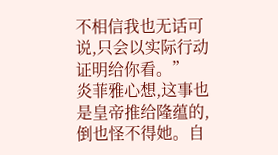不相信我也无话可说,只会以实际行动证明给你看。”
炎菲雅心想,这事也是皇帝推给隆蕴的,倒也怪不得她。自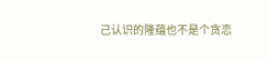己认识的隆蕴也不是个贪恋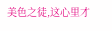美色之徒,这心里才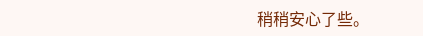稍稍安心了些。